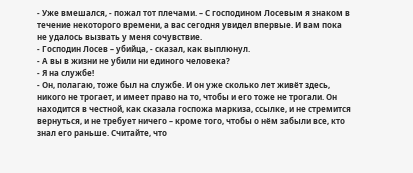- Уже вмешался, - пожал тот плечами. – С господином Лосевым я знаком в течение некоторого времени, а вас сегодня увидел впервые. И вам пока не удалось вызвать у меня сочувствие.
- Господин Лосев – убийца, - сказал, как выплюнул.
- А вы в жизни не убили ни единого человека?
- Я на службе!
- Он, полагаю, тоже был на службе. И он уже сколько лет живёт здесь, никого не трогает, и имеет право на то, чтобы и его тоже не трогали. Он находится в честной, как сказала госпожа маркиза, ссылке, и не стремится вернуться, и не требует ничего – кроме того, чтобы о нём забыли все, кто знал его раньше. Считайте, что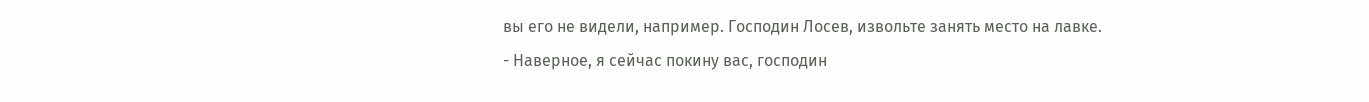вы его не видели, например. Господин Лосев, извольте занять место на лавке.
- Наверное, я сейчас покину вас, господин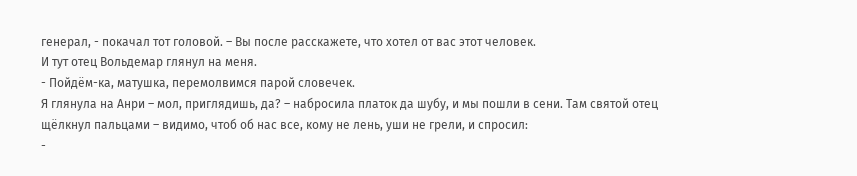генерал, - покачал тот головой. – Вы после расскажете, что хотел от вас этот человек.
И тут отец Вольдемар глянул на меня.
- Пойдём-ка, матушка, перемолвимся парой словечек.
Я глянула на Анри – мол, приглядишь, да? – набросила платок да шубу, и мы пошли в сени. Там святой отец щёлкнул пальцами – видимо, чтоб об нас все, кому не лень, уши не грели, и спросил:
-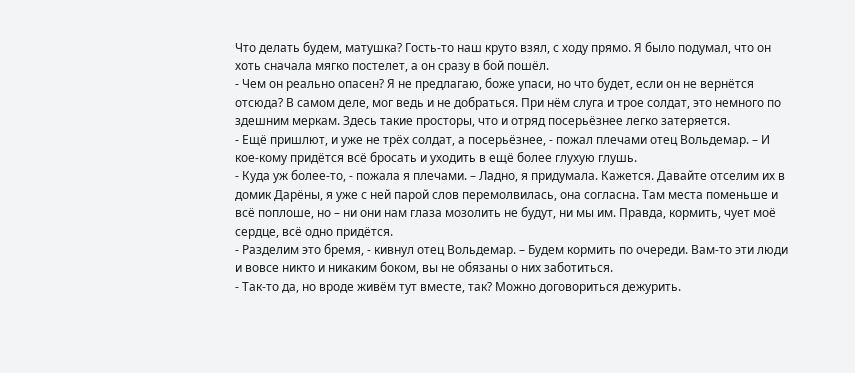Что делать будем, матушка? Гость-то наш круто взял, с ходу прямо. Я было подумал, что он хоть сначала мягко постелет, а он сразу в бой пошёл.
- Чем он реально опасен? Я не предлагаю, боже упаси, но что будет, если он не вернётся отсюда? В самом деле, мог ведь и не добраться. При нём слуга и трое солдат, это немного по здешним меркам. Здесь такие просторы, что и отряд посерьёзнее легко затеряется.
- Ещё пришлют, и уже не трёх солдат, а посерьёзнее, - пожал плечами отец Вольдемар. – И кое-кому придётся всё бросать и уходить в ещё более глухую глушь.
- Куда уж более-то, - пожала я плечами. – Ладно, я придумала. Кажется. Давайте отселим их в домик Дарёны, я уже с ней парой слов перемолвилась, она согласна. Там места поменьше и всё поплоше, но – ни они нам глаза мозолить не будут, ни мы им. Правда, кормить, чует моё сердце, всё одно придётся.
- Разделим это бремя, - кивнул отец Вольдемар. – Будем кормить по очереди. Вам-то эти люди и вовсе никто и никаким боком, вы не обязаны о них заботиться.
- Так-то да, но вроде живём тут вместе, так? Можно договориться дежурить.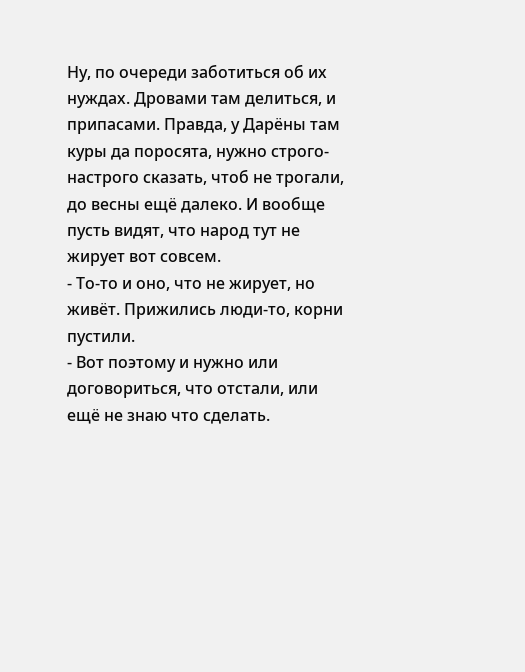Ну, по очереди заботиться об их нуждах. Дровами там делиться, и припасами. Правда, у Дарёны там куры да поросята, нужно строго-настрого сказать, чтоб не трогали, до весны ещё далеко. И вообще пусть видят, что народ тут не жирует вот совсем.
- То-то и оно, что не жирует, но живёт. Прижились люди-то, корни пустили.
- Вот поэтому и нужно или договориться, что отстали, или ещё не знаю что сделать.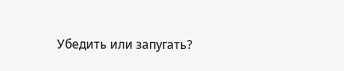Убедить или запугать?